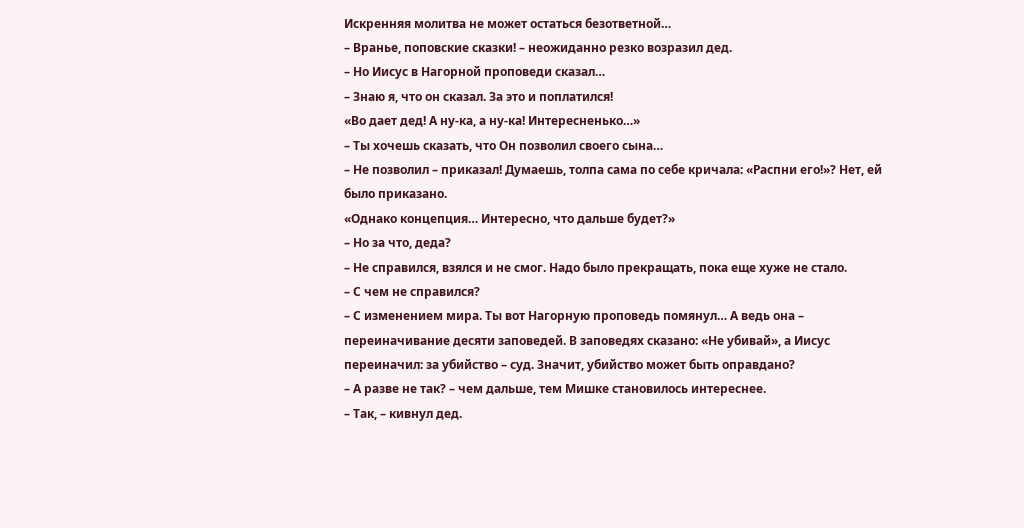Искренняя молитва не может остаться безответной…
– Вранье, поповские сказки! – неожиданно резко возразил дед.
– Но Иисус в Нагорной проповеди сказал…
– Знаю я, что он сказал. За это и поплатился!
«Во дает дед! А ну-ка, а ну-ка! Интересненько…»
– Ты хочешь сказать, что Он позволил своего сына…
– Не позволил – приказал! Думаешь, толпа сама по себе кричала: «Распни его!»? Нет, ей было приказано.
«Однако концепция… Интересно, что дальше будет?»
– Но за что, деда?
– Не справился, взялся и не смог. Надо было прекращать, пока еще хуже не стало.
– С чем не справился?
– С изменением мира. Ты вот Нагорную проповедь помянул… А ведь она – переиначивание десяти заповедей. В заповедях сказано: «Не убивай», а Иисус переиначил: за убийство – суд. Значит, убийство может быть оправдано?
– А разве не так? – чем дальше, тем Мишке становилось интереснее.
– Так, – кивнул дед.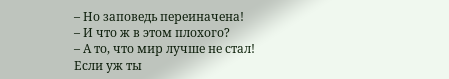– Но заповедь переиначена!
– И что ж в этом плохого?
– А то, что мир лучше не стал! Если уж ты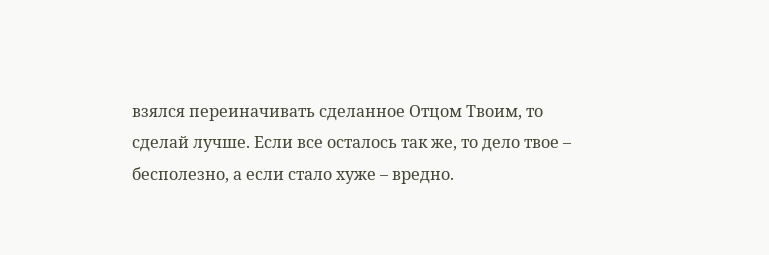взялся переиначивать сделанное Отцом Твоим, то сделай лучше. Если все осталось так же, то дело твое – бесполезно, а если стало хуже – вредно.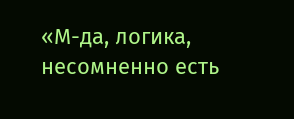«М-да, логика, несомненно есть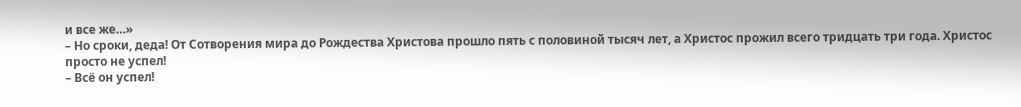и все же…»
– Но сроки, деда! От Сотворения мира до Рождества Христова прошло пять с половиной тысяч лет, а Христос прожил всего тридцать три года. Христос просто не успел!
– Всё он успел!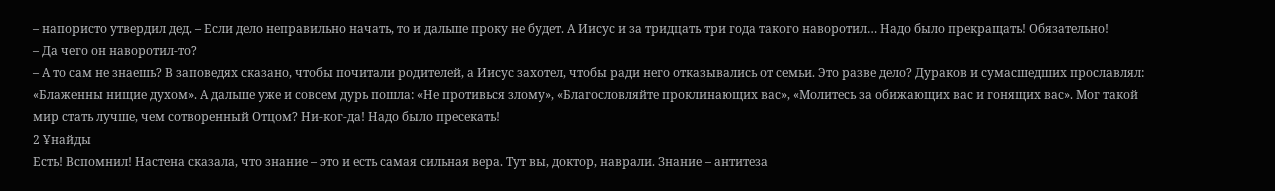– напористо утвердил дед. – Если дело неправильно начать, то и дальше проку не будет. А Иисус и за тридцать три года такого наворотил… Надо было прекращать! Обязательно!
– Да чего он наворотил-то?
– А то сам не знаешь? В заповедях сказано, чтобы почитали родителей, а Иисус захотел, чтобы ради него отказывались от семьи. Это разве дело? Дураков и сумасшедших прославлял: «Блаженны нищие духом». А дальше уже и совсем дурь пошла: «Не противься злому», «Благословляйте проклинающих вас», «Молитесь за обижающих вас и гонящих вас». Мог такой мир стать лучше, чем сотворенный Отцом? Ни-ког-да! Надо было пресекать!
2 Ұнайды
Есть! Вспомнил! Настена сказала, что знание – это и есть самая сильная вера. Тут вы, доктор, наврали. Знание – антитеза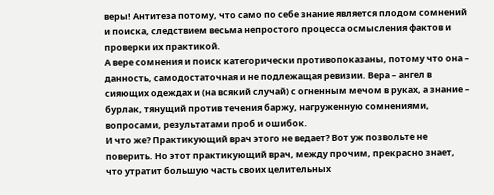веры! Антитеза потому, что само по себе знание является плодом сомнений и поиска, следствием весьма непростого процесса осмысления фактов и проверки их практикой.
А вере сомнения и поиск категорически противопоказаны, потому что она – данность, самодостаточная и не подлежащая ревизии. Вера – ангел в сияющих одеждах и (на всякий случай) с огненным мечом в руках, а знание – бурлак, тянущий против течения баржу, нагруженную сомнениями, вопросами, результатами проб и ошибок.
И что же? Практикующий врач этого не ведает? Вот уж позвольте не поверить. Но этот практикующий врач, между прочим, прекрасно знает, что утратит большую часть своих целительных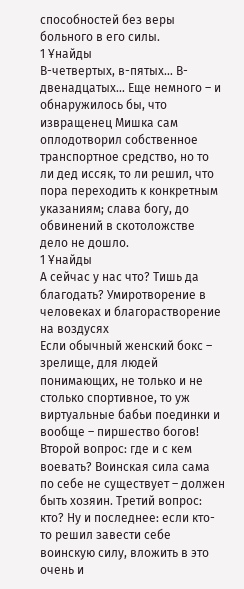способностей без веры больного в его силы.
1 Ұнайды
В-четвертых, в-пятых… В-двенадцатых… Еще немного – и обнаружилось бы, что извращенец Мишка сам оплодотворил собственное транспортное средство, но то ли дед иссяк, то ли решил, что пора переходить к конкретным указаниям; слава богу, до обвинений в скотоложстве дело не дошло.
1 Ұнайды
А сейчас у нас что? Тишь да благодать? Умиротворение в человеках и благорастворение на воздусях
Если обычный женский бокс – зрелище, для людей понимающих, не только и не столько спортивное, то уж виртуальные бабьи поединки и вообще – пиршество богов!
Второй вопрос: где и с кем воевать? Воинская сила сама по себе не существует – должен быть хозяин. Третий вопрос: кто? Ну и последнее: если кто-то решил завести себе воинскую силу, вложить в это очень и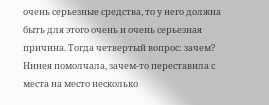очень серьезные средства, то у него должна быть для этого очень и очень серьезная причина. Тогда четвертый вопрос: зачем?
Нинея помолчала, зачем-то переставила с места на место несколько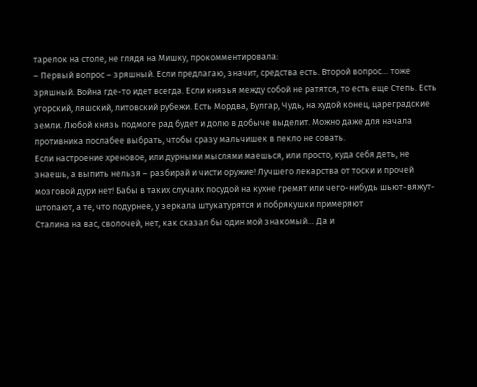тарелок на столе, не глядя на Мишку, прокомментировала:
– Первый вопрос – зряшный. Если предлагаю, значит, средства есть. Второй вопрос… тоже зряшный. Война где-то идет всегда. Если князья между собой не ратятся, то есть еще Степь. Есть угорский, ляшский, литовский рубежи. Есть Мордва, Булгар, Чудь, на худой конец, цареградские земли. Любой князь подмоге рад будет и долю в добыче выделит. Можно даже для начала противника послабее выбрать, чтобы сразу мальчишек в пекло не совать.
Если настроение хреновое, или дурными мыслями маешься, или просто, куда себя деть, не знаешь, а выпить нельзя – разбирай и чисти оружие! Лучшего лекарства от тоски и прочей мозговой дури нет! Бабы в таких случаях посудой на кухне гремят или чего-нибудь шьют-вяжут-штопают, а те, что подурнее, у зеркала штукатурятся и побрякушки примеряют
Сталина на вас, сволочей, нет, как сказал бы один мой знакомый… Да и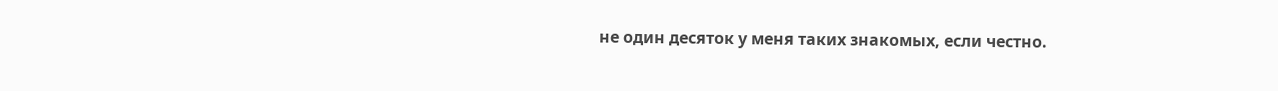не один десяток у меня таких знакомых, если честно.